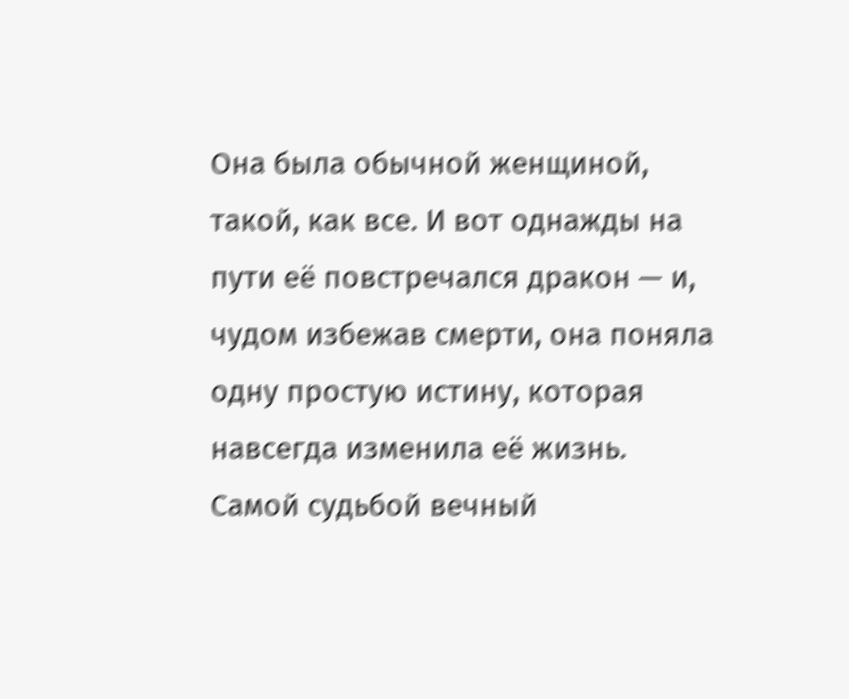Она была обычной женщиной, такой, как все. И вот однажды на пути её повстречался дракон — и, чудом избежав смерти, она поняла одну простую истину, которая навсегда изменила её жизнь.
Самой судьбой вечный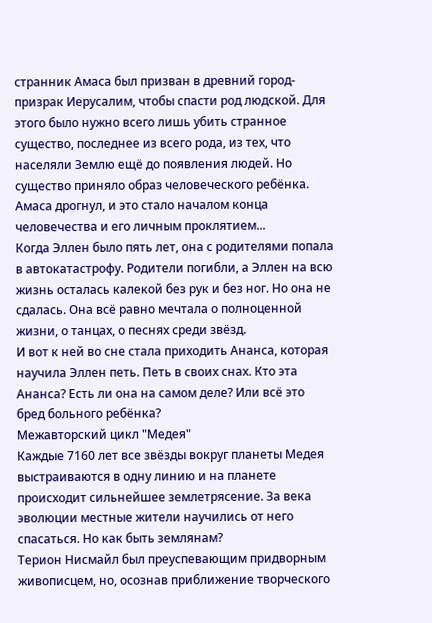странник Амаса был призван в древний город-призрак Иерусалим, чтобы спасти род людской. Для этого было нужно всего лишь убить странное существо, последнее из всего рода, из тех, что населяли Землю ещё до появления людей. Но существо приняло образ человеческого ребёнка. Амаса дрогнул, и это стало началом конца человечества и его личным проклятием...
Когда Эллен было пять лет, она с родителями попала в автокатастрофу. Родители погибли, а Эллен на всю жизнь осталась калекой без рук и без ног. Но она не сдалась. Она всё равно мечтала о полноценной жизни, о танцах, о песнях среди звёзд.
И вот к ней во сне стала приходить Ананса, которая научила Эллен петь. Петь в своих снах. Кто эта Ананса? Есть ли она на самом деле? Или всё это бред больного ребёнка?
Межавторский цикл "Медея"
Каждые 7160 лет все звёзды вокруг планеты Медея выстраиваются в одну линию и на планете происходит сильнейшее землетрясение. За века эволюции местные жители научились от него спасаться. Но как быть землянам?
Терион Нисмайл был преуспевающим придворным живописцем, но, осознав приближение творческого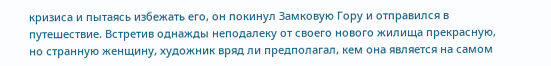кризиса и пытаясь избежать его, он покинул Замковую Гору и отправился в путешествие. Встретив однажды неподалеку от своего нового жилища прекрасную, но странную женщину, художник вряд ли предполагал, кем она является на самом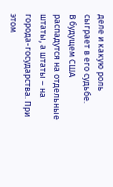деле и какую роль сыграет в его судьбе.
В будущем США распадутся на отдельные штаты, а штаты – на города-государства. При этом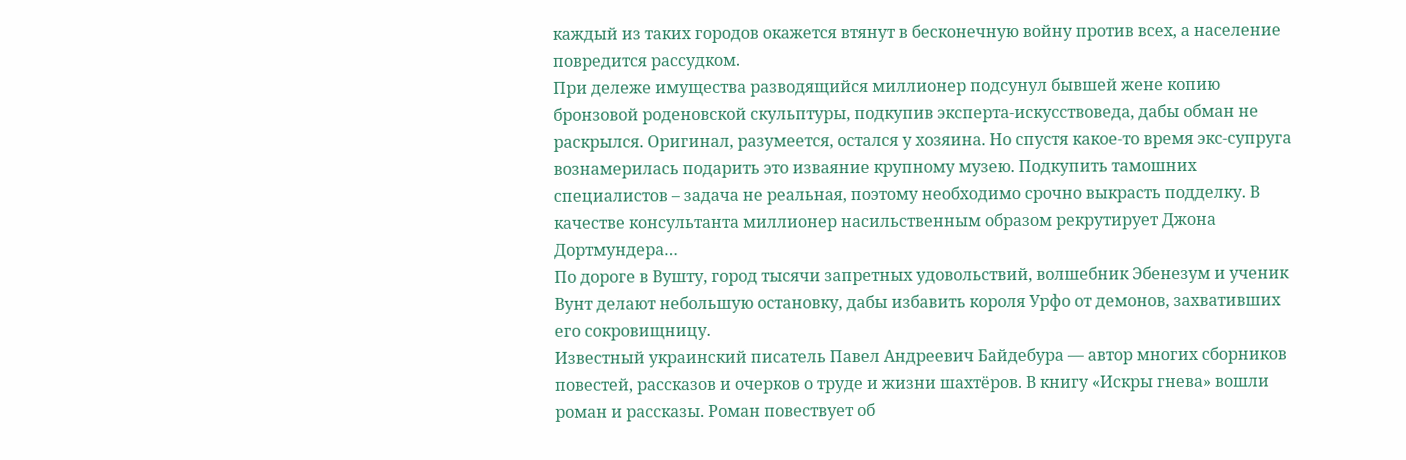каждый из таких городов окажется втянут в бесконечную войну против всех, а население повредится рассудком.
При дележе имущества разводящийся миллионер подсунул бывшей жене копию бронзовой роденовской скульптуры, подкупив эксперта-искусствоведа, дабы обман не раскрылся. Оригинал, разумеется, остался у хозяина. Но спустя какое-то время экс-супруга вознамерилась подарить это изваяние крупному музею. Подкупить тамошних специалистов – задача не реальная, поэтому необходимо срочно выкрасть подделку. В качестве консультанта миллионер насильственным образом рекрутирует Джона Дортмундера…
По дороге в Вушту, город тысячи запретных удовольствий, волшебник Эбенезум и ученик Вунт делают небольшую остановку, дабы избавить короля Урфо от демонов, захвативших его сокровищницу.
Известный украинский писатель Павел Андреевич Байдебура — автор многих сборников повестей, рассказов и очерков о труде и жизни шахтёров. В книгу «Искры гнева» вошли роман и рассказы. Роман повествует об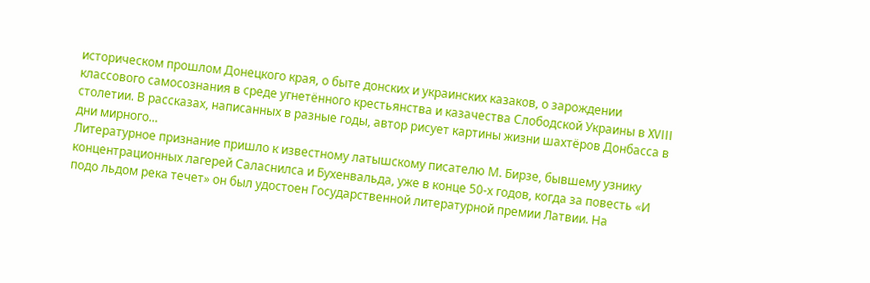историческом прошлом Донецкого края, о быте донских и украинских казаков, о зарождении классового самосознания в среде угнетённого крестьянства и казачества Слободской Украины в XVIII столетии. В рассказах, написанных в разные годы, автор рисует картины жизни шахтёров Донбасса в дни мирного...
Литературное признание пришло к известному латышскому писателю М. Бирзе, бывшему узнику концентрационных лагерей Саласнилса и Бухенвальда, уже в конце 50-х годов, когда за повесть «И подо льдом река течет» он был удостоен Государственной литературной премии Латвии. На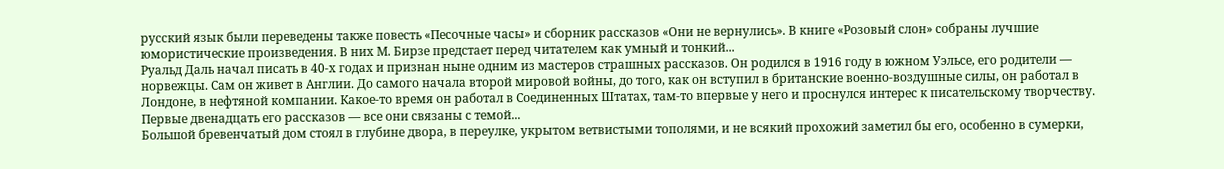русский язык были переведены также повесть «Песочные часы» и сборник рассказов «Они не вернулись». В книге «Розовый слон» собраны лучшие юмористические произведения. В них М. Бирзе предстает перед читателем как умный и тонкий...
Руальд Даль начал писать в 40-х годах и признан ныне одним из мастеров страшных рассказов. Он родился в 1916 году в южном Уэльсе, его родители — норвежцы. Сам он живет в Англии. До самого начала второй мировой войны, до того, как он вступил в британские военно-воздушные силы, он работал в Лондоне, в нефтяной компании. Какое-то время он работал в Соединенных Штатах, там-то впервые у него и проснулся интерес к писательскому творчеству. Первые двенадцать его рассказов — все они связаны с темой...
Большой бревенчатый дом стоял в глубине двора, в переулке, укрытом ветвистыми тополями, и не всякий прохожий заметил бы его, особенно в сумерки,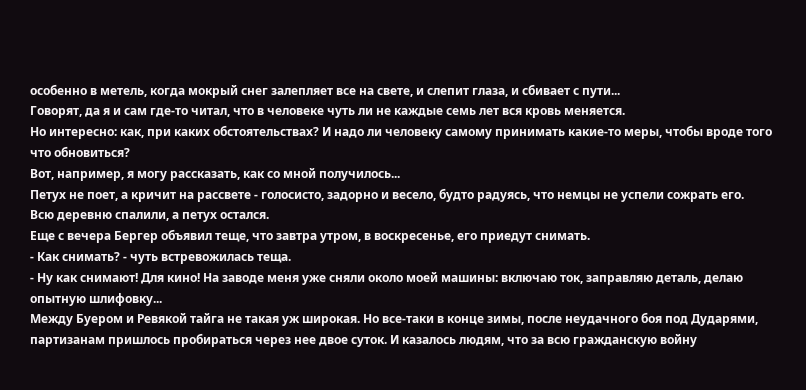особенно в метель, когда мокрый снег залепляет все на свете, и слепит глаза, и сбивает с пути...
Говорят, да я и сам где-то читал, что в человеке чуть ли не каждые семь лет вся кровь меняется.
Но интересно: как, при каких обстоятельствах? И надо ли человеку самому принимать какие-то меры, чтобы вроде того что обновиться?
Вот, например, я могу рассказать, как со мной получилось...
Петух не поет, а кричит на рассвете - голосисто, задорно и весело, будто радуясь, что немцы не успели сожрать его.
Всю деревню спалили, а петух остался.
Еще с вечера Бергер объявил теще, что завтра утром, в воскресенье, его приедут снимать.
- Как снимать? - чуть встревожилась теща.
- Ну как снимают! Для кино! На заводе меня уже сняли около моей машины: включаю ток, заправляю деталь, делаю опытную шлифовку...
Между Буером и Ревякой тайга не такая уж широкая. Но все-таки в конце зимы, после неудачного боя под Дударями, партизанам пришлось пробираться через нее двое суток. И казалось людям, что за всю гражданскую войну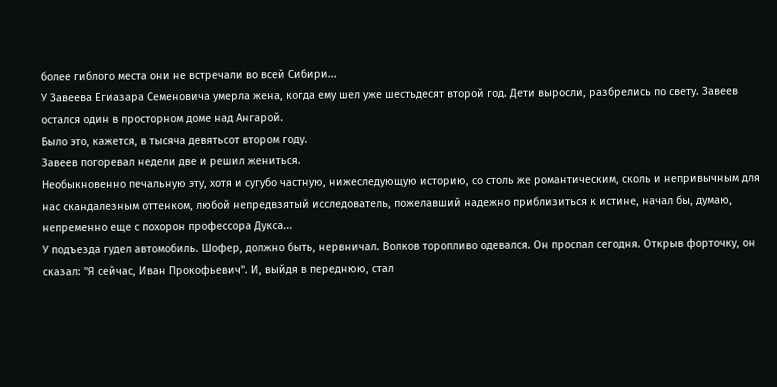более гиблого места они не встречали во всей Сибири...
У Завеева Егиазара Семеновича умерла жена, когда ему шел уже шестьдесят второй год. Дети выросли, разбрелись по свету. Завеев остался один в просторном доме над Ангарой.
Было это, кажется, в тысяча девятьсот втором году.
Завеев погоревал недели две и решил жениться.
Необыкновенно печальную эту, хотя и сугубо частную, нижеследующую историю, со столь же романтическим, сколь и непривычным для нас скандалезным оттенком, любой непредвзятый исследователь, пожелавший надежно приблизиться к истине, начал бы, думаю, непременно еще с похорон профессора Дукса...
У подъезда гудел автомобиль. Шофер, должно быть, нервничал. Волков торопливо одевался. Он проспал сегодня. Открыв форточку, он сказал: "Я сейчас, Иван Прокофьевич". И, выйдя в переднюю, стал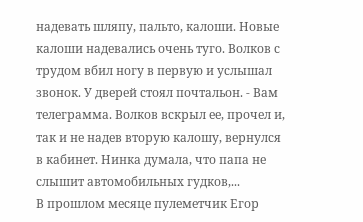надевать шляпу, пальто, калоши. Новые калоши надевались очень туго. Волков с трудом вбил ногу в первую и услышал звонок. У дверей стоял почтальон. - Вам телеграмма. Волков вскрыл ее, прочел и, так и не надев вторую калошу, вернулся в кабинет. Нинка думала, что папа не слышит автомобильных гудков,...
В прошлом месяце пулеметчик Егор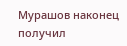Мурашов наконец получил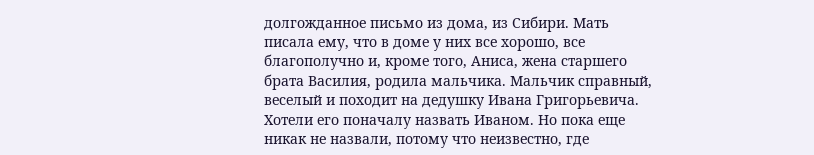долгожданное письмо из дома, из Сибири. Мать писала ему, что в доме у них все хорошо, все благополучно и, кроме того, Аниса, жена старшего брата Василия, родила мальчика. Мальчик справный, веселый и походит на дедушку Ивана Григорьевича. Хотели его поначалу назвать Иваном. Но пока еще никак не назвали, потому что неизвестно, где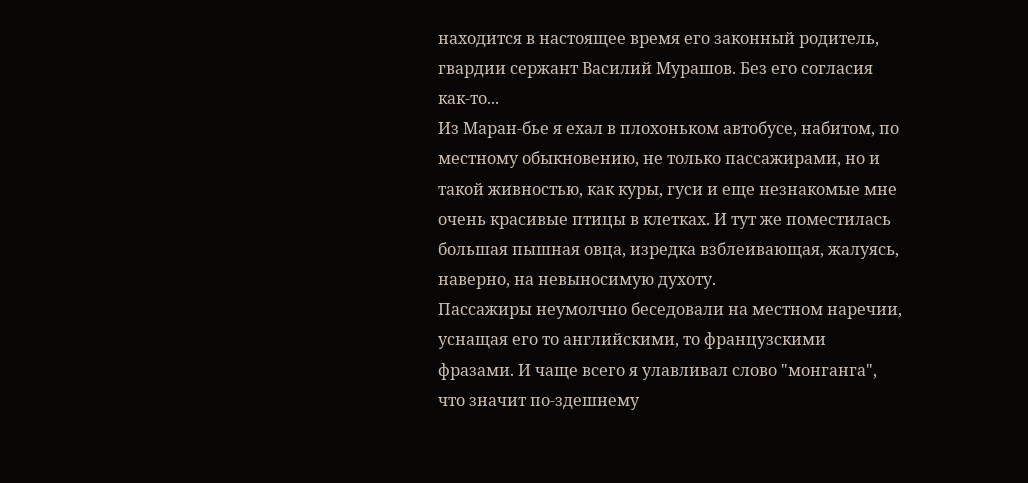находится в настоящее время его законный родитель, гвардии сержант Василий Мурашов. Без его согласия как-то...
Из Маран-бье я ехал в плохоньком автобусе, набитом, по местному обыкновению, не только пассажирами, но и такой живностью, как куры, гуси и еще незнакомые мне очень красивые птицы в клетках. И тут же поместилась большая пышная овца, изредка взблеивающая, жалуясь, наверно, на невыносимую духоту.
Пассажиры неумолчно беседовали на местном наречии, уснащая его то английскими, то французскими фразами. И чаще всего я улавливал слово "монганга", что значит по-здешнему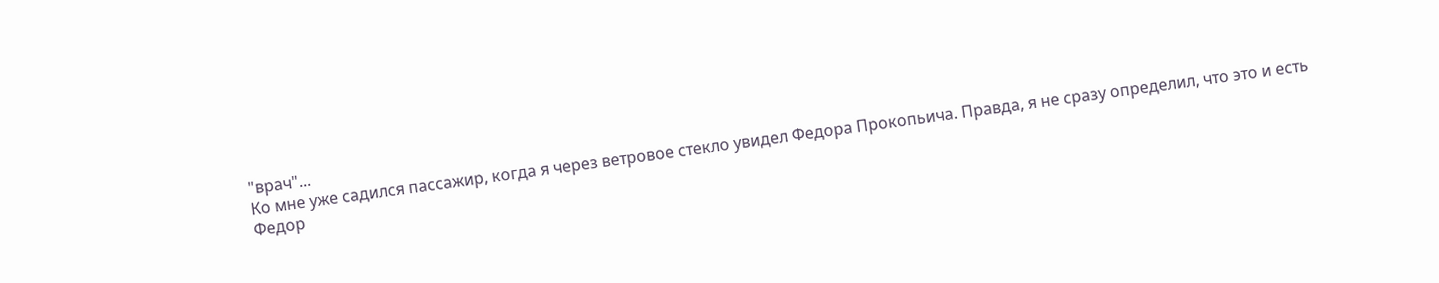"врач"...
Ко мне уже садился пассажир, когда я через ветровое стекло увидел Федора Прокопьича. Правда, я не сразу определил, что это и есть Федор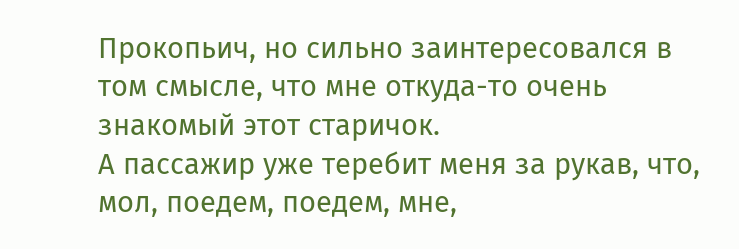Прокопьич, но сильно заинтересовался в том смысле, что мне откуда-то очень знакомый этот старичок.
А пассажир уже теребит меня за рукав, что, мол, поедем, поедем, мне,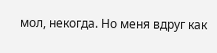мол, некогда. Но меня вдруг как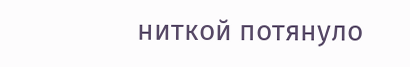ниткой потянуло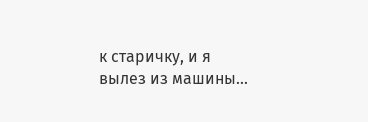к старичку, и я вылез из машины...